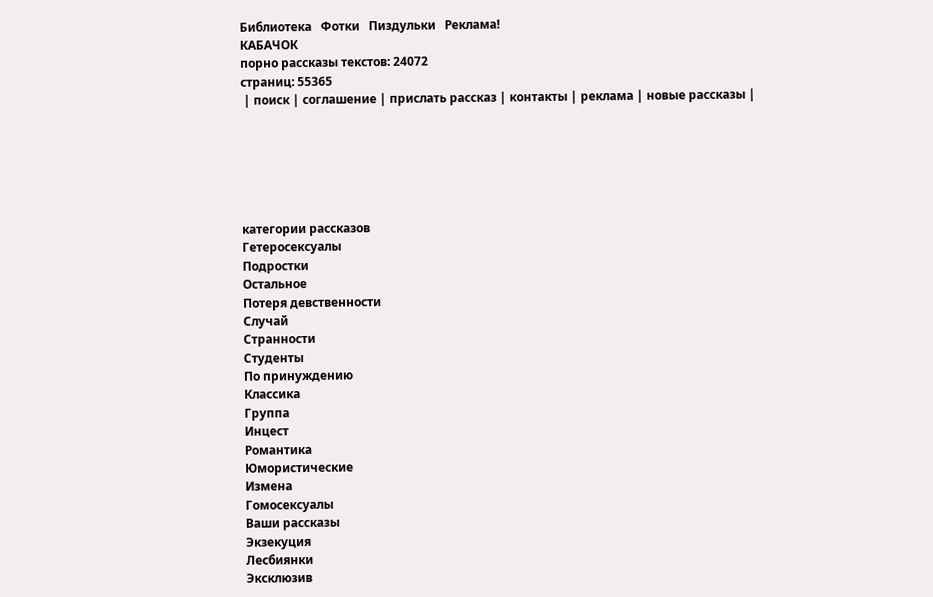Библиотека   Фотки   Пиздульки   Реклама!
КАБАЧОК
порно рассказы текстов: 24072
страниц: 55365
 | поиск | соглашение | прислать рассказ | контакты | реклама | новые рассказы |






категории рассказов
Гетеросексуалы
Подростки
Остальное
Потеря девственности
Случай
Странности
Студенты
По принуждению
Классика
Группа
Инцест
Романтика
Юмористические
Измена
Гомосексуалы
Ваши рассказы
Экзекуция
Лесбиянки
Эксклюзив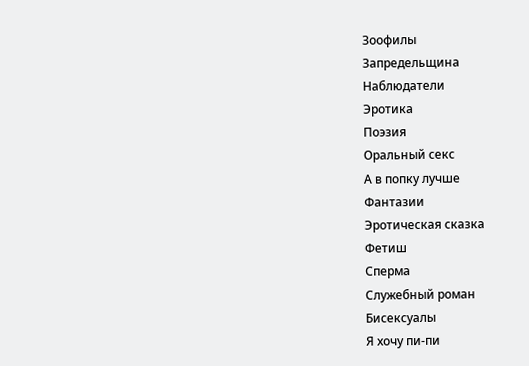Зоофилы
Запредельщина
Наблюдатели
Эротика
Поэзия
Оральный секс
А в попку лучше
Фантазии
Эротическая сказка
Фетиш
Сперма
Служебный роман
Бисексуалы
Я хочу пи-пи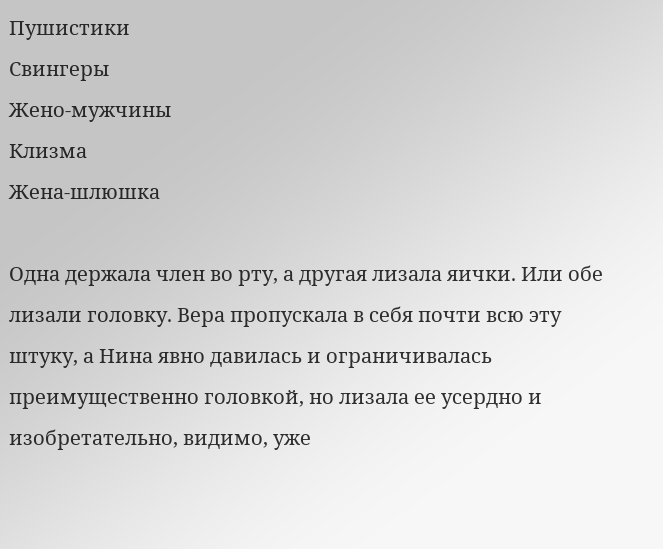Пушистики
Свингеры
Жено-мужчины
Клизма
Жена-шлюшка

Одна держала член во рту, а другая лизала яички. Или обе лизали головку. Вера пропускала в себя почти всю эту штуку, а Нина явно давилась и ограничивалась преимущественно головкой, но лизала ее усердно и изобретательно, видимо, уже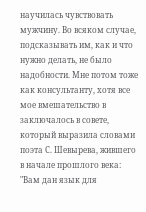научилась чувствовать мужчину. Во всяком случае, подсказывать им, как и что нужно делать, не было надобности. Мне потом тоже как консультанту, хотя все мое вмешательство в заключалось в совете, который выразила словами поэта С. Шевырева, жившего в начале прошлого века: "Вам дан язык для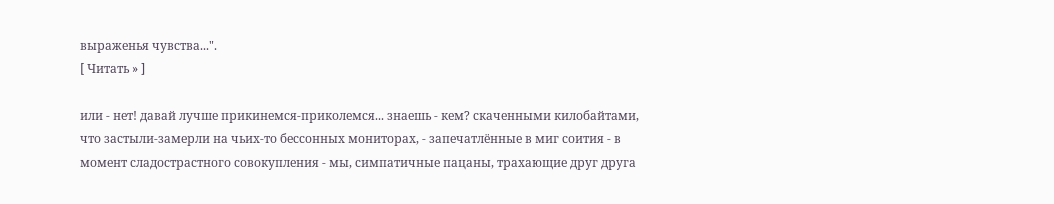выраженья чувства...".
[ Читать » ]

или - нет! давай лучше прикинемся-приколемся... знаешь - кем? скаченными килобайтами, что застыли-замерли на чьих-то бессонных мониторах, - запечатлённые в миг соития - в момент сладострастного совокупления - мы, симпатичные пацаны, трахающие друг друга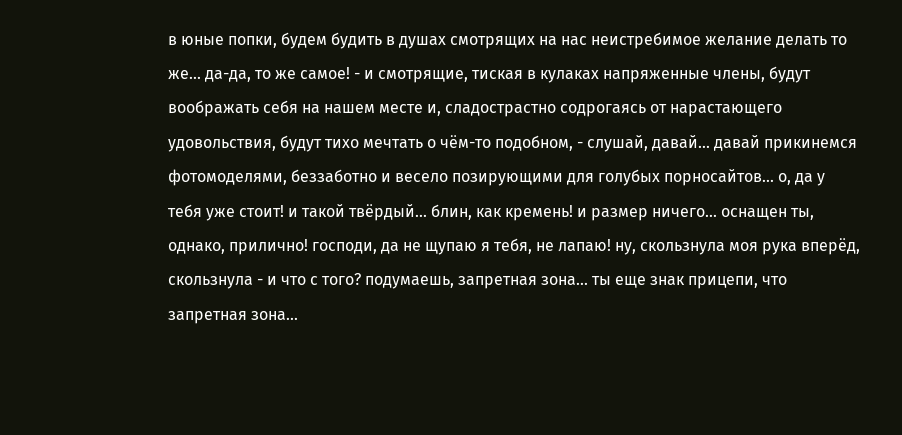в юные попки, будем будить в душах смотрящих на нас неистребимое желание делать то же... да-да, то же самое! - и смотрящие, тиская в кулаках напряженные члены, будут воображать себя на нашем месте и, сладострастно содрогаясь от нарастающего удовольствия, будут тихо мечтать о чём-то подобном, - слушай, давай... давай прикинемся фотомоделями, беззаботно и весело позирующими для голубых порносайтов... о, да у тебя уже стоит! и такой твёрдый... блин, как кремень! и размер ничего... оснащен ты, однако, прилично! господи, да не щупаю я тебя, не лапаю! ну, скользнула моя рука вперёд, скользнула - и что с того? подумаешь, запретная зона... ты еще знак прицепи, что запретная зона...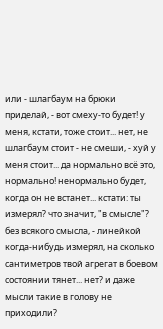или - шлагбаум на брюки приделай, - вот смеху-то будет! у меня, кстати, тоже стоит... нет, не шлагбаум стоит - не смеши, - хуй у меня стоит... да нормально всё это, нормально! ненормально будет, когда он не встанет... кстати: ты измерял? что значит, "в смысле"? без всякого смысла, - линейкой когда-нибудь измерял, на сколько сантиметров твой агрегат в боевом состоянии тянет... нет? и даже мысли такие в голову не приходили?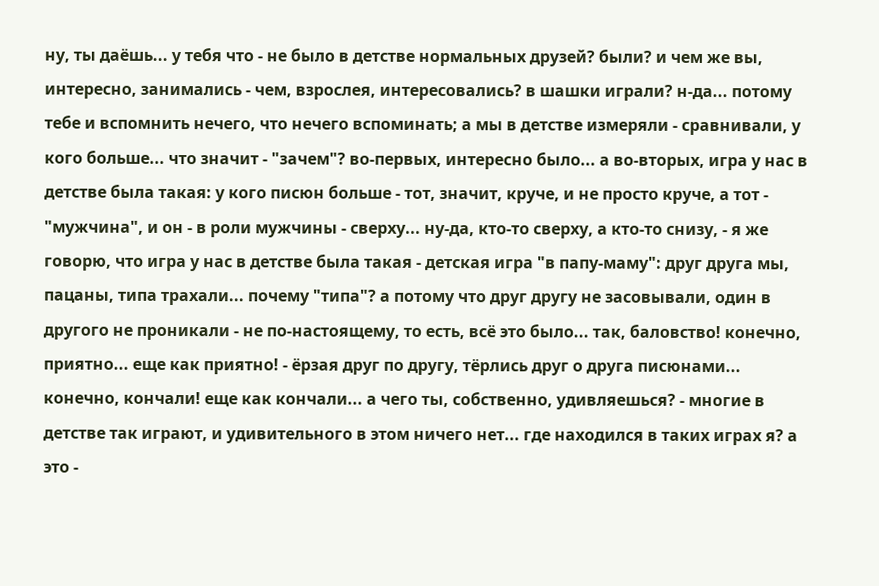ну, ты даёшь... у тебя что - не было в детстве нормальных друзей? были? и чем же вы, интересно, занимались - чем, взрослея, интересовались? в шашки играли? н-да... потому тебе и вспомнить нечего, что нечего вспоминать; а мы в детстве измеряли - сравнивали, у кого больше... что значит - "зачем"? во-первых, интересно было... а во-вторых, игра у нас в детстве была такая: у кого писюн больше - тот, значит, круче, и не просто круче, а тот - "мужчина", и он - в роли мужчины - сверху... ну-да, кто-то сверху, а кто-то снизу, - я же говорю, что игра у нас в детстве была такая - детская игра "в папу-маму": друг друга мы, пацаны, типа трахали... почему "типа"? а потому что друг другу не засовывали, один в другого не проникали - не по-настоящему, то есть, всё это было... так, баловство! конечно, приятно... еще как приятно! - ёрзая друг по другу, тёрлись друг о друга писюнами... конечно, кончали! еще как кончали... а чего ты, собственно, удивляешься? - многие в детстве так играют, и удивительного в этом ничего нет... где находился в таких играх я? а это -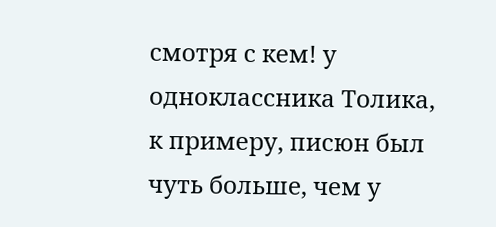смотря с кем! у одноклассника Толика, к примеру, писюн был чуть больше, чем у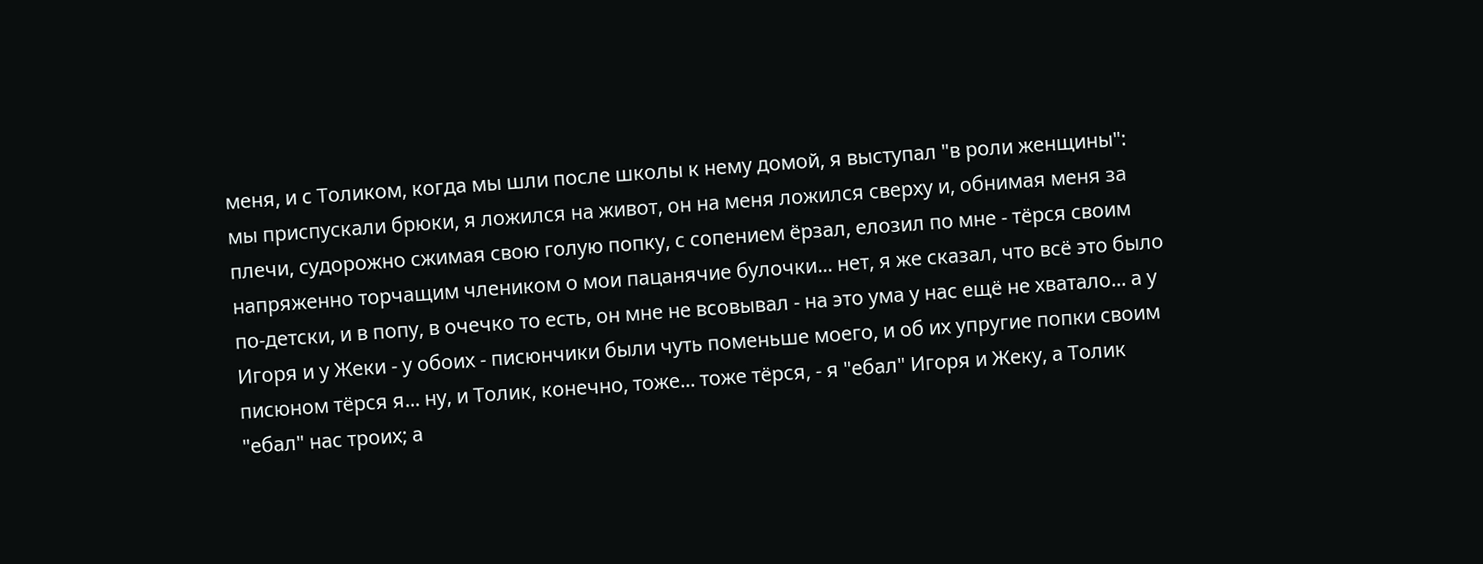меня, и с Толиком, когда мы шли после школы к нему домой, я выступал "в роли женщины": мы приспускали брюки, я ложился на живот, он на меня ложился сверху и, обнимая меня за плечи, судорожно сжимая свою голую попку, с сопением ёрзал, елозил по мне - тёрся своим напряженно торчащим члеником о мои пацанячие булочки... нет, я же сказал, что всё это было по-детски, и в попу, в очечко то есть, он мне не всовывал - на это ума у нас ещё не хватало... а у Игоря и у Жеки - у обоих - писюнчики были чуть поменьше моего, и об их упругие попки своим писюном тёрся я... ну, и Толик, конечно, тоже... тоже тёрся, - я "ебал" Игоря и Жеку, а Толик "ебал" нас троих; а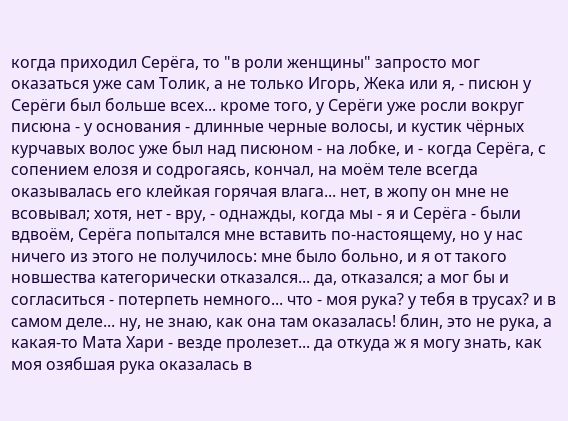когда приходил Серёга, то "в роли женщины" запросто мог оказаться уже сам Толик, а не только Игорь, Жека или я, - писюн у Серёги был больше всех... кроме того, у Серёги уже росли вокруг писюна - у основания - длинные черные волосы, и кустик чёрных курчавых волос уже был над писюном - на лобке, и - когда Серёга, с сопением елозя и содрогаясь, кончал, на моём теле всегда оказывалась его клейкая горячая влага... нет, в жопу он мне не всовывал; хотя, нет - вру, - однажды, когда мы - я и Серёга - были вдвоём, Серёга попытался мне вставить по-настоящему, но у нас ничего из этого не получилось: мне было больно, и я от такого новшества категорически отказался... да, отказался; а мог бы и согласиться - потерпеть немного... что - моя рука? у тебя в трусах? и в самом деле... ну, не знаю, как она там оказалась! блин, это не рука, а какая-то Мата Хари - везде пролезет... да откуда ж я могу знать, как моя озябшая рука оказалась в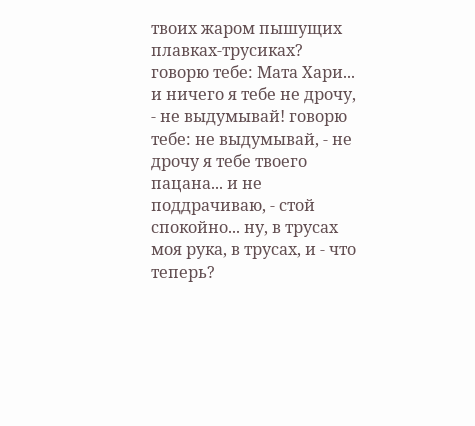твоих жаром пышущих плавках-трусиках? говорю тебе: Мата Хари... и ничего я тебе не дрочу, - не выдумывай! говорю тебе: не выдумывай, - не дрочу я тебе твоего пацана... и не поддрачиваю, - стой спокойно... ну, в трусах моя рука, в трусах, и - что теперь?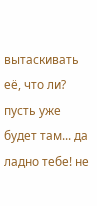вытаскивать её, что ли? пусть уже будет там... да ладно тебе! не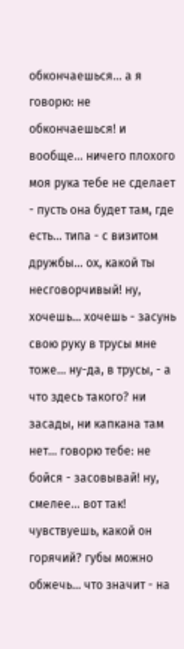обкончаешься... а я говорю: не обкончаешься! и вообще... ничего плохого моя рука тебе не сделает - пусть она будет там, где есть... типа - с визитом дружбы... ох, какой ты несговорчивый! ну, хочешь... хочешь - засунь свою руку в трусы мне тоже... ну-да, в трусы, - а что здесь такого? ни засады, ни капкана там нет... говорю тебе: не бойся - засовывай! ну, смелее... вот так! чувствуешь, какой он горячий? губы можно обжечь... что значит - на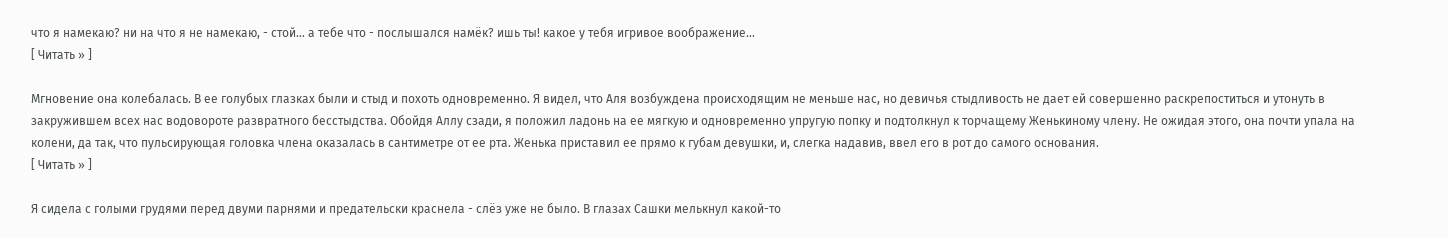что я намекаю? ни на что я не намекаю, - стой... а тебе что - послышался намёк? ишь ты! какое у тебя игривое воображение...
[ Читать » ]

Мгновение она колебалась. В ее голубых глазках были и стыд и похоть одновременно. Я видел, что Аля возбуждена происходящим не меньше нас, но девичья стыдливость не дает ей совершенно раскрепоститься и утонуть в закружившем всех нас водовороте развратного бесстыдства. Обойдя Аллу сзади, я положил ладонь на ее мягкую и одновременно упругую попку и подтолкнул к торчащему Женькиному члену. Не ожидая этого, она почти упала на колени, да так, что пульсирующая головка члена оказалась в сантиметре от ее рта. Женька приставил ее прямо к губам девушки, и, слегка надавив, ввел его в рот до самого основания.
[ Читать » ]

Я сидела с голыми грудями перед двуми парнями и предательски краснела - слёз уже не было. В глазах Сашки мелькнул какой-то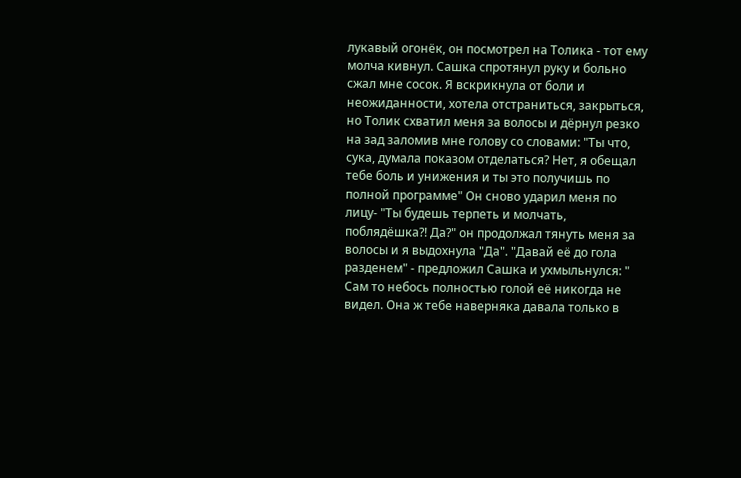лукавый огонёк, он посмотрел на Толика - тот ему молча кивнул. Сашка спротянул руку и больно сжал мне сосок. Я вскрикнула от боли и неожиданности, хотела отстраниться, закрыться, но Толик схватил меня за волосы и дёрнул резко на зад заломив мне голову со словами: "Ты что, сука, думала показом отделаться? Нет, я обещал тебе боль и унижения и ты это получишь по полной программе" Он сново ударил меня по лицу- "Ты будешь терпеть и молчать, поблядёшка?! Да?" он продолжал тянуть меня за волосы и я выдохнула "Да". "Давай её до гола разденем" - предложил Сашка и ухмыльнулся: " Сам то небось полностью голой её никогда не видел. Она ж тебе наверняка давала только в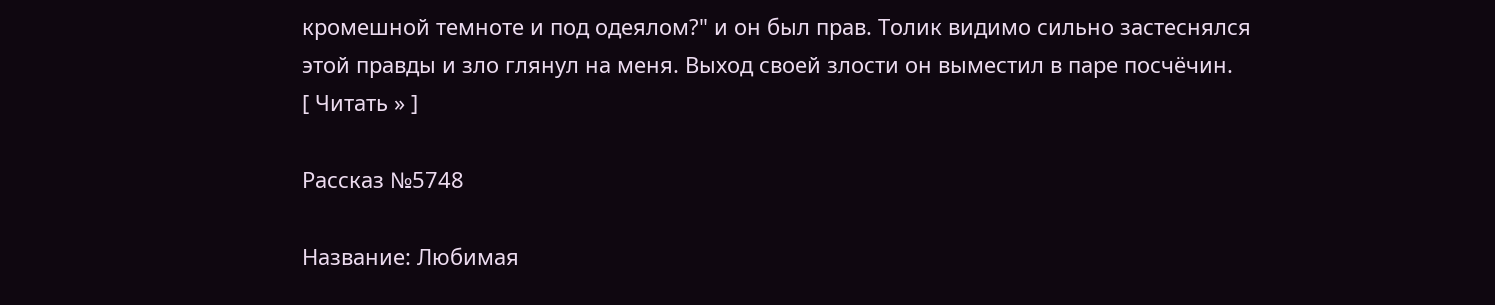кромешной темноте и под одеялом?" и он был прав. Толик видимо сильно застеснялся этой правды и зло глянул на меня. Выход своей злости он выместил в паре посчёчин.
[ Читать » ]

Рассказ №5748

Название: Любимая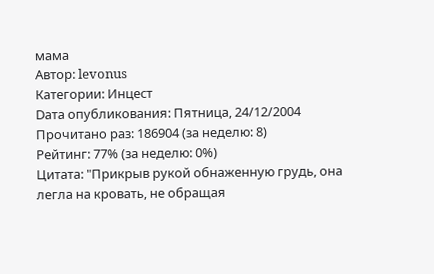мама
Автор: levonus
Категории: Инцест
Dата опубликования: Пятница, 24/12/2004
Прочитано раз: 186904 (за неделю: 8)
Рейтинг: 77% (за неделю: 0%)
Цитата: "Прикрыв рукой обнаженную грудь, она легла на кровать, не обращая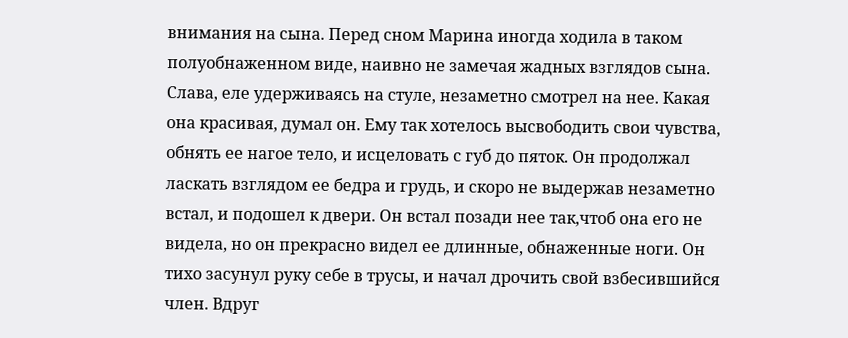внимания на сына. Перед сном Марина иногда ходила в таком полуобнаженном виде, наивно не замечая жадных взглядов сына. Слава, еле удерживаясь на стуле, незаметно смотрел на нее. Какая она красивая, думал он. Ему так хотелось высвободить свои чувства, обнять ее нагое тело, и исцеловать с губ до пяток. Он продолжал ласкать взглядом ее бедра и грудь, и скоро не выдержав незаметно встал, и подошел к двери. Он встал позади нее так,чтоб она его не видела, но он прекрасно видел ее длинные, обнаженные ноги. Он тихо засунул руку себе в трусы, и начал дрочить свой взбесившийся член. Вдруг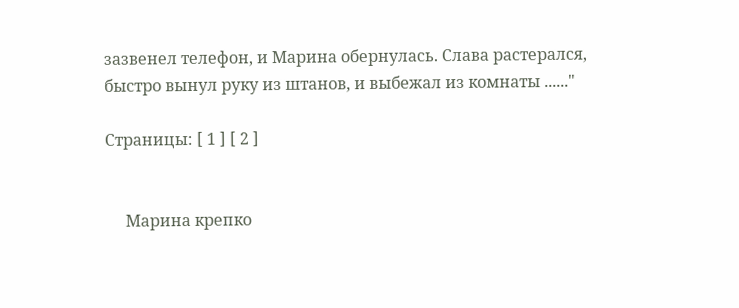зазвенел телефон, и Марина обернулась. Слава растерался, быстро вынул руку из штанов, и выбежал из комнаты ......"

Страницы: [ 1 ] [ 2 ]


     Марина крепко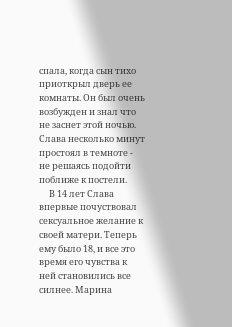спала, когда сын тихо приоткрыл дверь ее комнаты. Он был очень возбужден и знал что не заснет этой ночью. Слава несколько минут простоял в темноте - не решаясь подойти поближе к постели.
     В 14 лет Слава впервые почуствовал сексуальное желание к своей матери. Теперь ему было 18, и все это время его чувства к ней становились все силнее. Марина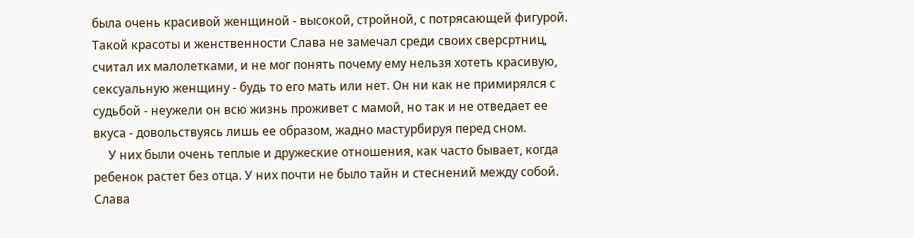была очень красивой женщиной - высокой, стройной, с потрясающей фигурой. Такой красоты и женственности Слава не замечал среди своих сверсртниц, считал их малолетками, и не мог понять почему ему нельзя хотеть красивую, сексуальную женщину - будь то его мать или нет. Он ни как не примирялся с судьбой - неужели он всю жизнь проживет с мамой, но так и не отведает ее вкуса - довольствуясь лишь ее образом, жадно мастурбируя перед сном.
     У них были очень теплые и дружеские отношения, как часто бывает, когда ребенок растет без отца. У них почти не было тайн и стеснений между собой. Слава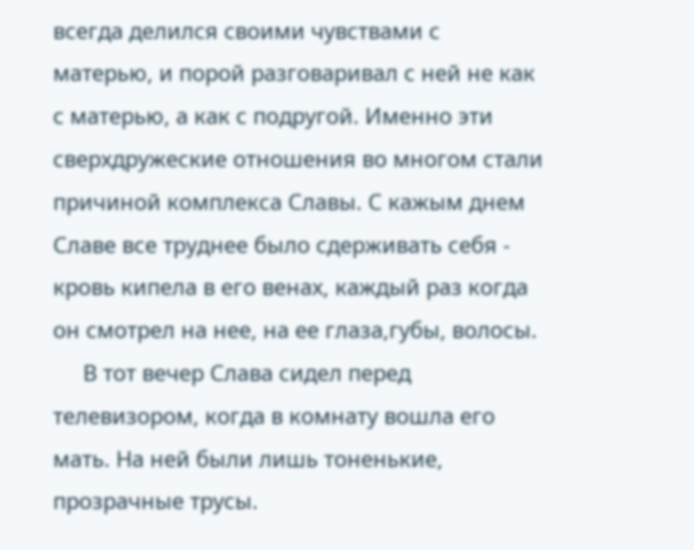всегда делился своими чувствами с матерью, и порой разговаривал с ней не как с матерью, а как с подругой. Именно эти сверхдружеские отношения во многом стали причиной комплекса Славы. С кажым днем Славе все труднее было сдерживать себя - кровь кипела в его венах, каждый раз когда он смотрел на нее, на ее глаза,губы, волосы.
     В тот вечер Слава сидел перед телевизором, когда в комнату вошла его мать. На ней были лишь тоненькие, прозрачные трусы.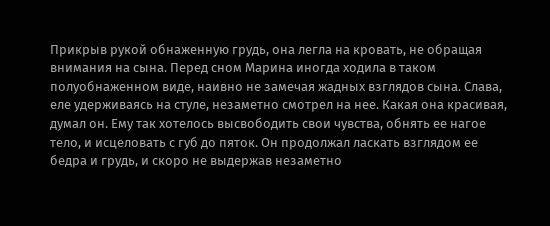Прикрыв рукой обнаженную грудь, она легла на кровать, не обращая внимания на сына. Перед сном Марина иногда ходила в таком полуобнаженном виде, наивно не замечая жадных взглядов сына. Слава, еле удерживаясь на стуле, незаметно смотрел на нее. Какая она красивая, думал он. Ему так хотелось высвободить свои чувства, обнять ее нагое тело, и исцеловать с губ до пяток. Он продолжал ласкать взглядом ее бедра и грудь, и скоро не выдержав незаметно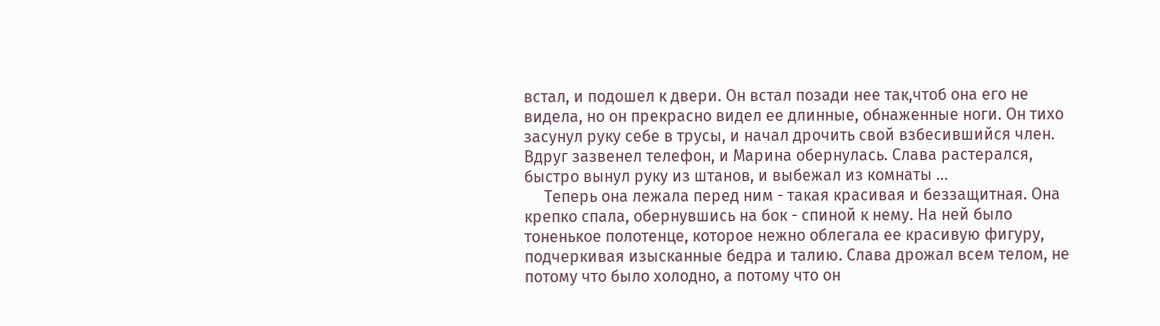встал, и подошел к двери. Он встал позади нее так,чтоб она его не видела, но он прекрасно видел ее длинные, обнаженные ноги. Он тихо засунул руку себе в трусы, и начал дрочить свой взбесившийся член. Вдруг зазвенел телефон, и Марина обернулась. Слава растерался, быстро вынул руку из штанов, и выбежал из комнаты ...
     Теперь она лежала перед ним - такая красивая и беззащитная. Она крепко спала, обернувшись на бок - спиной к нему. На ней было тоненькое полотенце, которое нежно облегала ее красивую фигуру, подчеркивая изысканные бедра и талию. Слава дрожал всем телом, не потому что было холодно, а потому что он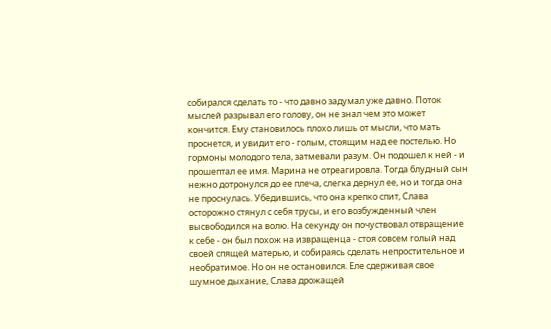собирался сделать то - что давно задумал уже давно. Поток мыслей разрывал его голову, он не знал чем это может кончится. Ему становилось плохо лишь от мысли, что мать проснется, и увидит его - голым, стоящим над ее постелью. Но гормоны молодого тела, затмевали разум. Он подошел к ней - и прошептал ее имя. Марина не отреагировла. Тогда блудный сын нежно дотронулся до ее плеча, слегка дернул ее, но и тогда она не проснулась. Убедившись, что она крепко спит, Слава осторожно стянул с себя трусы, и его возбужденный член высвободился на волю. На секунду он почуствовал отвращение к себе - он был похож на извращенца - стоя совсем голый над своей спящей матерью, и собираясь сделать непростительное и необратимое. Но он не остановился. Еле сдерживая свое шумное дыхание, Слава дрожащей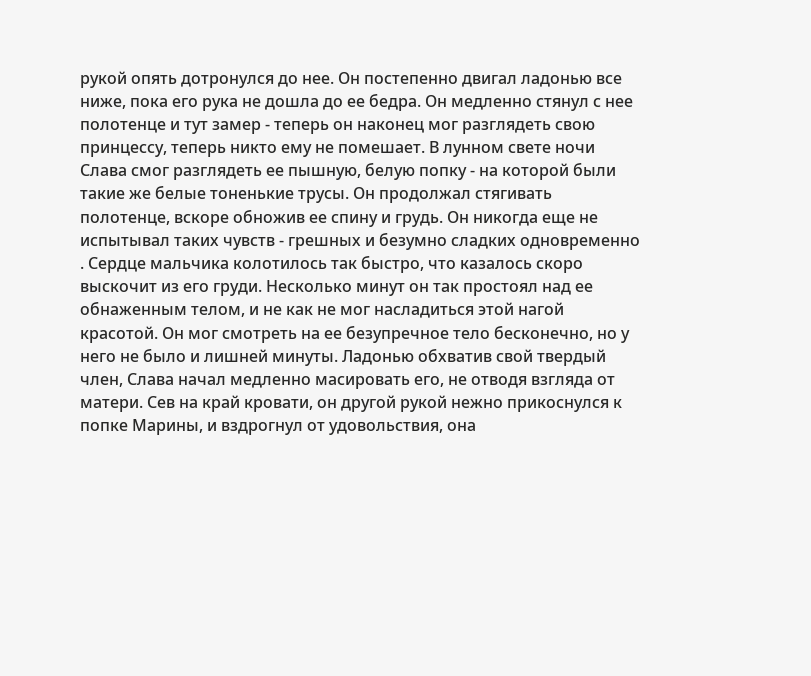рукой опять дотронулся до нее. Он постепенно двигал ладонью все ниже, пока его рука не дошла до ее бедра. Он медленно стянул с нее полотенце и тут замер - теперь он наконец мог разглядеть свою принцессу, теперь никто ему не помешает. В лунном свете ночи Слава смог разглядеть ее пышную, белую попку - на которой были такие же белые тоненькие трусы. Он продолжал стягивать полотенце, вскоре обножив ее спину и грудь. Он никогда еще не испытывал таких чувств - грешных и безумно сладких одновременно . Сердце мальчика колотилось так быстро, что казалось скоро выскочит из его груди. Несколько минут он так простоял над ее обнаженным телом, и не как не мог насладиться этой нагой красотой. Он мог смотреть на ее безупречное тело бесконечно, но у него не было и лишней минуты. Ладонью обхватив свой твердый член, Слава начал медленно масировать его, не отводя взгляда от матери. Сев на край кровати, он другой рукой нежно прикоснулся к попке Марины, и вздрогнул от удовольствия, она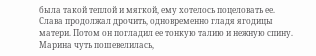была такой теплой и мягкой, ему хотелось поцеловать ее. Слава продолжал дрочить, одновременно гладя ягодицы матери. Потом он погладил ее тонкую талию и нежную спину. Марина чуть пошевелилась,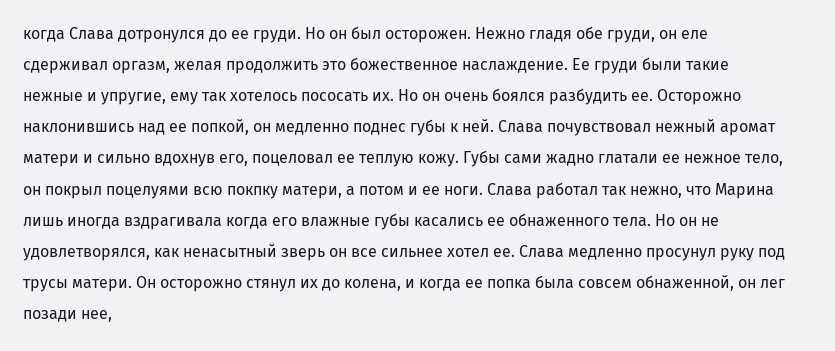когда Слава дотронулся до ее груди. Но он был осторожен. Нежно гладя обе груди, он еле сдерживал оргазм, желая продолжить это божественное наслаждение. Ее груди были такие нежные и упругие, ему так хотелось пососать их. Но он очень боялся разбудить ее. Осторожно наклонившись над ее попкой, он медленно поднес губы к ней. Слава почувствовал нежный аромат матери и сильно вдохнув его, поцеловал ее теплую кожу. Губы сами жадно глатали ее нежное тело, он покрыл поцелуями всю покпку матери, а потом и ее ноги. Слава работал так нежно, что Марина лишь иногда вздрагивала когда его влажные губы касались ее обнаженного тела. Но он не удовлетворялся, как ненасытный зверь он все сильнее хотел ее. Слава медленно просунул руку под трусы матери. Он осторожно стянул их до колена, и когда ее попка была совсем обнаженной, он лег позади нее,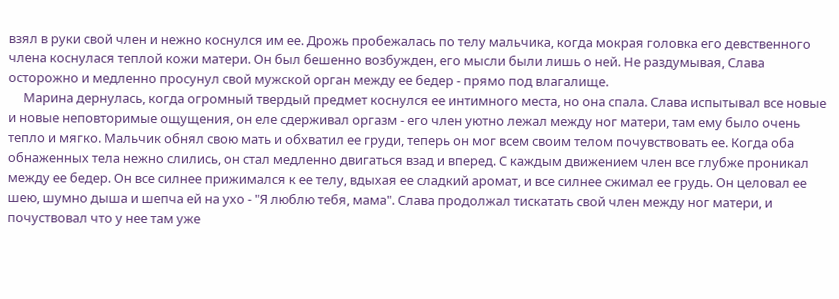взял в руки свой член и нежно коснулся им ее. Дрожь пробежалась по телу мальчика, когда мокрая головка его девственного члена коснулася теплой кожи матери. Он был бешенно возбужден, его мысли были лишь о ней. Не раздумывая, Слава осторожно и медленно просунул свой мужской орган между ее бедер - прямо под влагалище.
     Марина дернулась, когда огромный твердый предмет коснулся ее интимного места, но она спала. Слава испытывал все новые и новые неповторимые ощущения, он еле сдерживал оргазм - его член уютно лежал между ног матери, там ему было очень тепло и мягко. Мальчик обнял свою мать и обхватил ее груди, теперь он мог всем своим телом почувствовать ее. Когда оба обнаженных тела нежно слились, он стал медленно двигаться взад и вперед. С каждым движением член все глубже проникал между ее бедер. Он все силнее прижимался к ее телу, вдыхая ее сладкий аромат, и все силнее сжимал ее грудь. Он целовал ее шею, шумно дыша и шепча ей на ухо - "Я люблю тебя, мама". Слава продолжал тискатать свой член между ног матери, и почуствовал что у нее там уже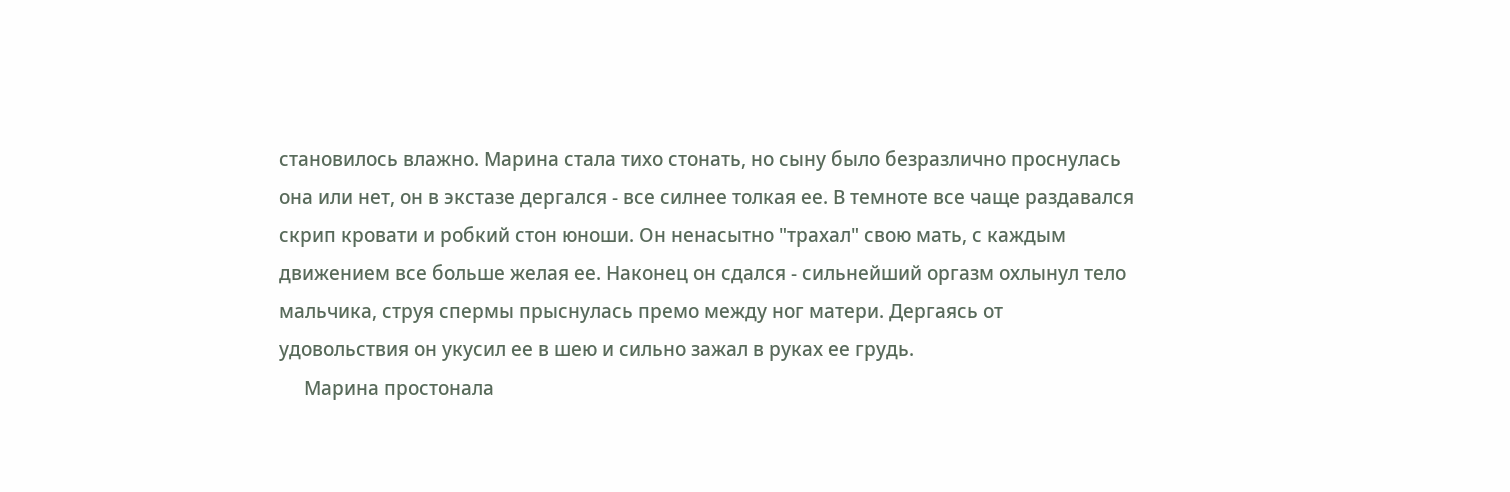становилось влажно. Марина стала тихо стонать, но сыну было безразлично проснулась она или нет, он в экстазе дергался - все силнее толкая ее. В темноте все чаще раздавался скрип кровати и робкий стон юноши. Он ненасытно "трахал" свою мать, с каждым движением все больше желая ее. Наконец он сдался - сильнейший оргазм охлынул тело мальчика, струя спермы прыснулась премо между ног матери. Дергаясь от удовольствия он укусил ее в шею и сильно зажал в руках ее грудь.
     Марина простонала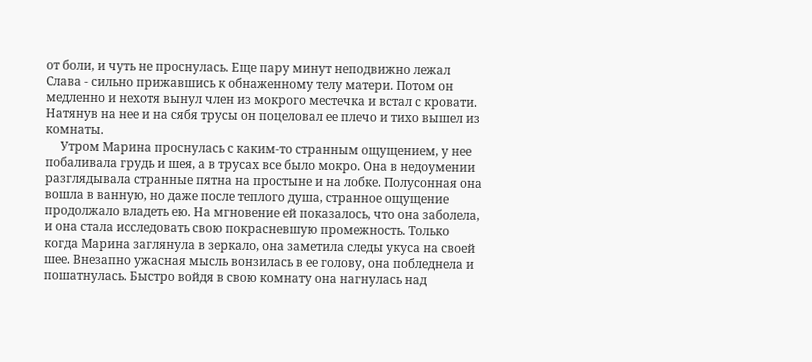от боли, и чуть не проснулась. Еще пару минут неподвижно лежал Слава - сильно прижавшись к обнаженному телу матери. Потом он медленно и нехотя вынул член из мокрого местечка и встал с кровати. Натянув на нее и на сябя трусы он поцеловал ее плечо и тихо вышел из комнаты.
     Утром Марина проснулась с каким-то странным ощущением, у нее побаливала грудь и шея, а в трусах все было мокро. Она в недоумении разглядывала странные пятна на простыне и на лобке. Полусонная она вошла в ванную, но даже после теплого душа, странное ощущение продолжало владеть ею. На мгновение ей показалось, что она заболела, и она стала исследовать свою покрасневшую промежность. Только когда Марина заглянула в зеркало, она заметила следы укуса на своей шее. Внезапно ужасная мысль вонзилась в ее голову, она побледнела и пошатнулась. Быстро войдя в свою комнату она нагнулась над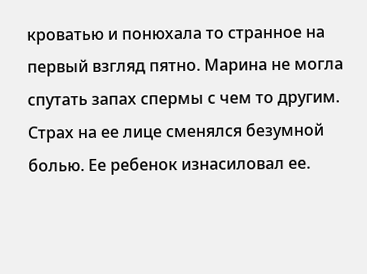кроватью и понюхала то странное на первый взгляд пятно. Марина не могла спутать запах спермы с чем то другим. Страх на ее лице сменялся безумной болью. Ее ребенок изнасиловал ее.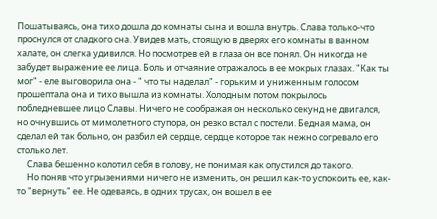Пошатываясь, она тихо дошла до комнаты сына и вошла внутрь. Слава только-что проснулся от сладкого сна. Увидев мать, стоящую в дверях его комнаты в ванном халате, он слегка удивился. Но посмотрев ей в глаза он все понял. Он никогда не забудет выражение ее лица. Боль и отчаяние отражалось в ее мокрых глазах. "Как ты мог" - еле выговорила она - " что ты наделал" - горьким и униженным голосом прошептала она и тихо вышла из комнаты. Холодным потом покрылось побледневшее лицо Славы. Ничего не соображая он несколько секунд не двигался, но очнувшись от мимолетного ступора, он резко встал с постели. Бедная мама, он сделал ей так больно, он разбил ей сердце, сердце которое так нежно согревало его столько лет.
     Слава бешенно колотил себя в голову, не понимая как опустился до такого.
     Но поняв что угрызениями ничего не изменить, он решил как-то успокоить ее, как-то "вернуть" ее. Не одеваясь, в одних трусах, он вошел в ее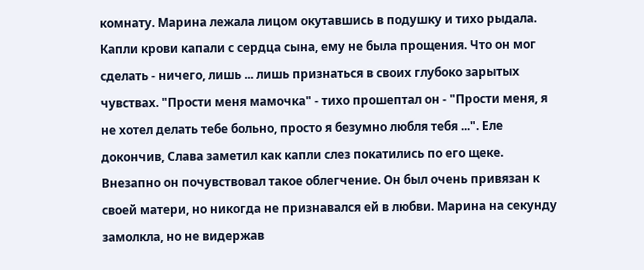комнату. Марина лежала лицом окутавшись в подушку и тихо рыдала. Капли крови капали с сердца сына, ему не была прощения. Что он мог сделать - ничего, лишь ... лишь признаться в своих глубоко зарытых чувствах. "Прости меня мамочка" - тихо прошептал он - "Прости меня, я не хотел делать тебе больно, просто я безумно любля тебя ...". Еле докончив, Слава заметил как капли слез покатились по его щеке. Внезапно он почувствовал такое облегчение. Он был очень привязан к своей матери, но никогда не признавался ей в любви. Марина на секунду замолкла, но не видержав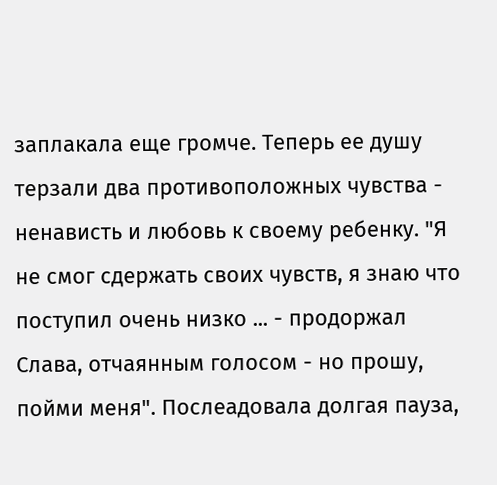заплакала еще громче. Теперь ее душу терзали два противоположных чувства - ненависть и любовь к своему ребенку. "Я не смог сдержать своих чувств, я знаю что поступил очень низко ... - продоржал Слава, отчаянным голосом - но прошу, пойми меня". Послеадовала долгая пауза,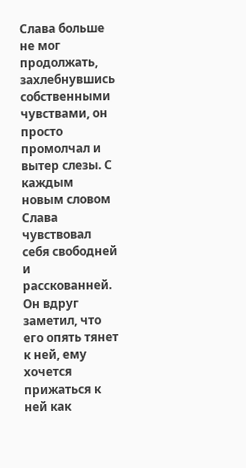Слава больше не мог продолжать, захлебнувшись собственными чувствами, он просто промолчал и вытер слезы. С каждым новым словом Слава чувствовал себя свободней и расскованней. Он вдруг заметил, что его опять тянет к ней, ему хочется прижаться к ней как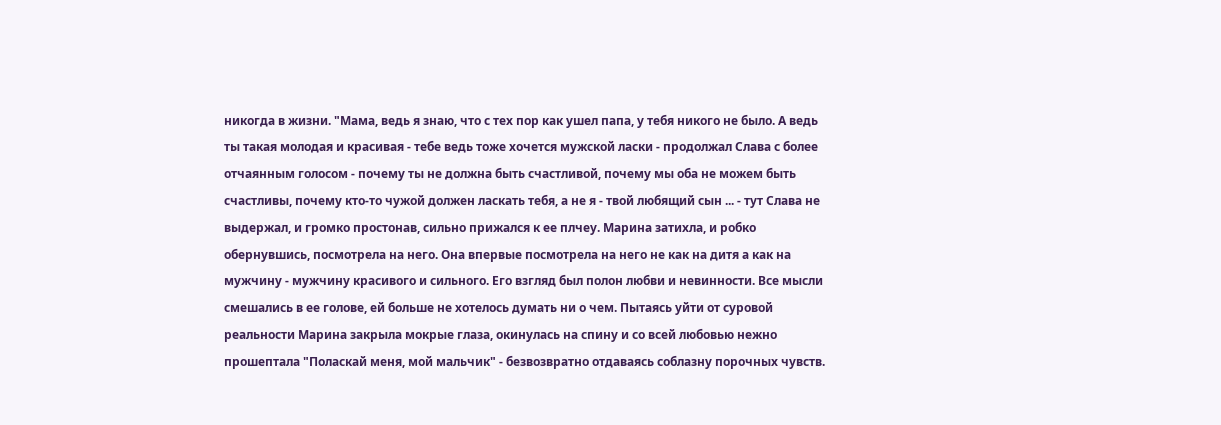никогда в жизни. "Мама, ведь я знаю, что с тех пор как ушел папа, у тебя никого не было. А ведь ты такая молодая и красивая - тебе ведь тоже хочется мужской ласки - продолжал Слава с более отчаянным голосом - почему ты не должна быть счастливой, почему мы оба не можем быть счастливы, почему кто-то чужой должен ласкать тебя, а не я - твой любящий сын ... - тут Слава не выдержал, и громко простонав, сильно прижался к ее плчеу. Марина затихла, и робко обернувшись, посмотрела на него. Она впервые посмотрела на него не как на дитя а как на мужчину - мужчину красивого и сильного. Его взгляд был полон любви и невинности. Все мысли смешались в ее голове, ей больше не хотелось думать ни о чем. Пытаясь уйти от суровой реальности Марина закрыла мокрые глаза, окинулась на спину и со всей любовью нежно прошептала "Поласкай меня, мой мальчик" - безвозвратно отдаваясь соблазну порочных чувств.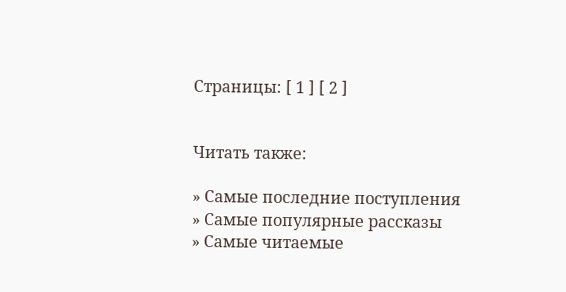Страницы: [ 1 ] [ 2 ]


Читать также:

» Самые последние поступления
» Самые популярные рассказы
» Самые читаемые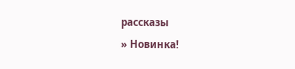рассказы
» Новинка!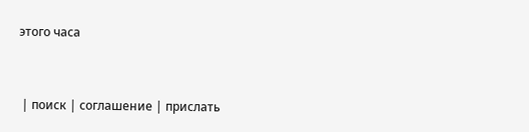этого часа


 | поиск | соглашение | прислать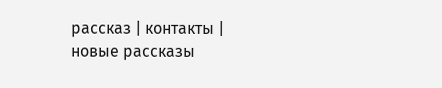рассказ | контакты | новые рассказы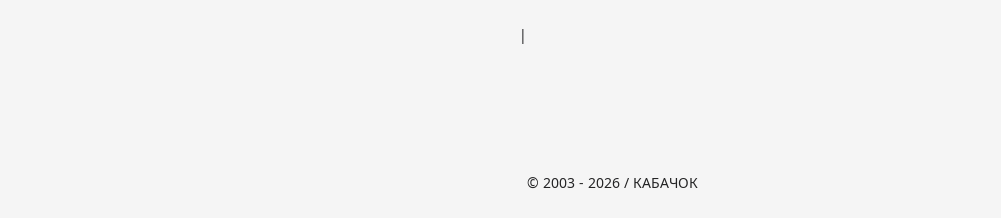|






  © 2003 - 2026 / КАБАЧОК